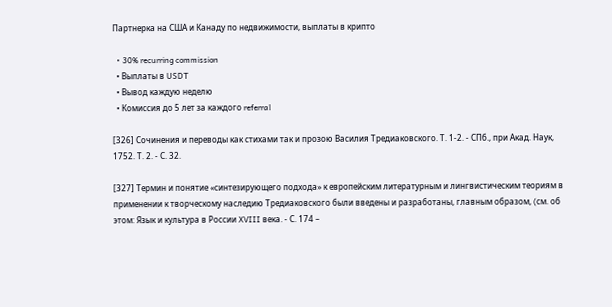Партнерка на США и Канаду по недвижимости, выплаты в крипто

  • 30% recurring commission
  • Выплаты в USDT
  • Вывод каждую неделю
  • Комиссия до 5 лет за каждого referral

[326] Сочинения и переводы как стихами так и прозою Василия Тредиаковского. Т. 1-2. - СПб., при Акад. Наук, 1752. Т. 2. - С. 32.

[327] Термин и понятие «синтезирующего подхода» к европейским литературным и лингвистическим теориям в применении к творческому наследию Тредиаковского были введены и разработаны, главным образом, (cм. об этом: Язык и культура в России XVIII века. - С. 174 –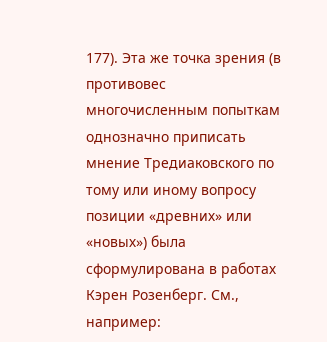177). Эта же точка зрения (в противовес многочисленным попыткам однозначно приписать мнение Тредиаковского по тому или иному вопросу позиции «древних» или «новых») была сформулирована в работах Кэрен Розенберг. См., например: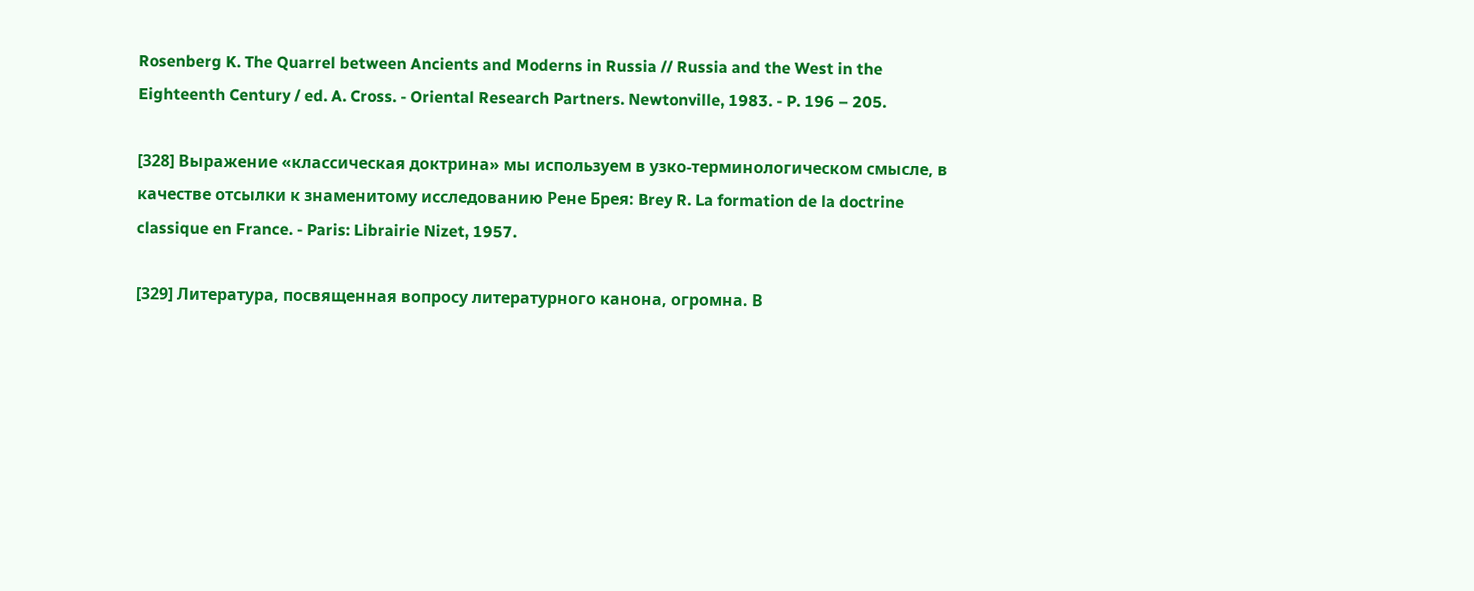Rosenberg K. The Quarrel between Ancients and Moderns in Russia // Russia and the West in the Eighteenth Century / ed. A. Cross. - Oriental Research Partners. Newtonville, 1983. - P. 196 – 205.

[328] Выражение «классическая доктрина» мы используем в узко-терминологическом смысле, в качестве отсылки к знаменитому исследованию Рене Брея: Brey R. La formation de la doctrine classique en France. - Paris: Librairie Nizet, 1957.

[329] Литература, посвященная вопросу литературного канона, огромна. В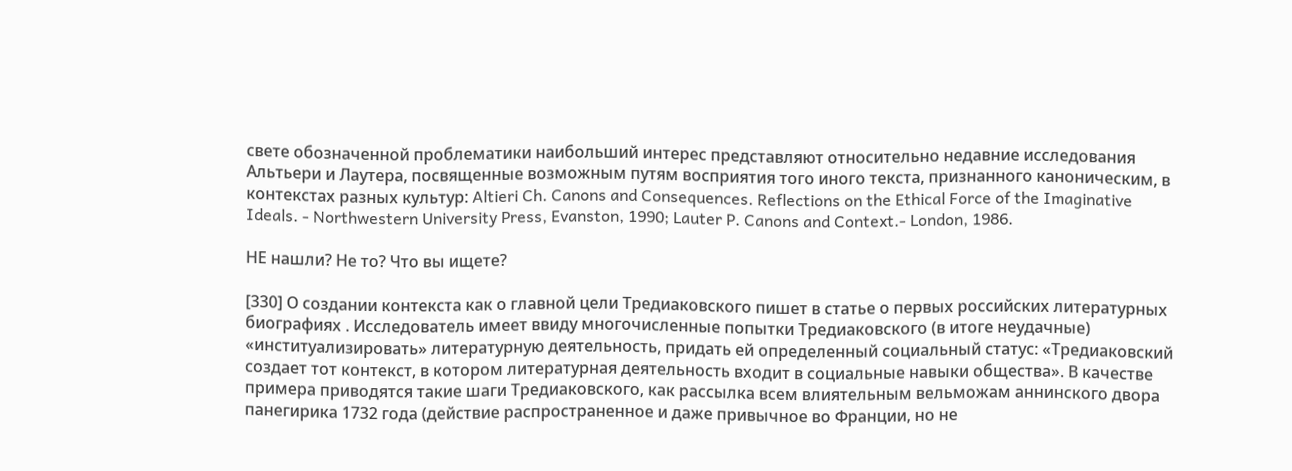свете обозначенной проблематики наибольший интерес представляют относительно недавние исследования Альтьери и Лаутера, посвященные возможным путям восприятия того иного текста, признанного каноническим, в контекстах разных культур: Altieri Ch. Canons and Consequences. Reflections on the Ethical Force of the Imaginative Ideals. - Northwestern University Press, Evanston, 1990; Lauter P. Canons and Context.- London, 1986.

НЕ нашли? Не то? Что вы ищете?

[330] О создании контекста как о главной цели Тредиаковского пишет в статье о первых российских литературных биографиях . Исследователь имеет ввиду многочисленные попытки Тредиаковского (в итоге неудачные) «институализировать» литературную деятельность, придать ей определенный социальный статус: «Тредиаковский создает тот контекст, в котором литературная деятельность входит в социальные навыки общества». В качестве примера приводятся такие шаги Тредиаковского, как рассылка всем влиятельным вельможам аннинского двора панегирика 1732 года (действие распространенное и даже привычное во Франции, но не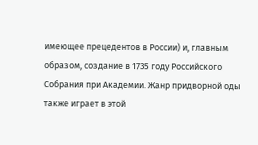имеющее прецедентов в России) и, главным образом, создание в 1735 году Российского Собрания при Академии. Жанр придворной оды также играет в этой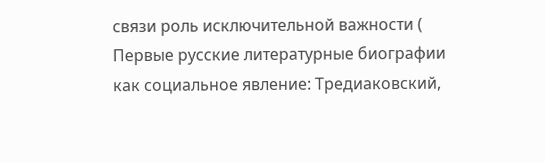связи роль исключительной важности ( Первые русские литературные биографии как социальное явление: Тредиаковский,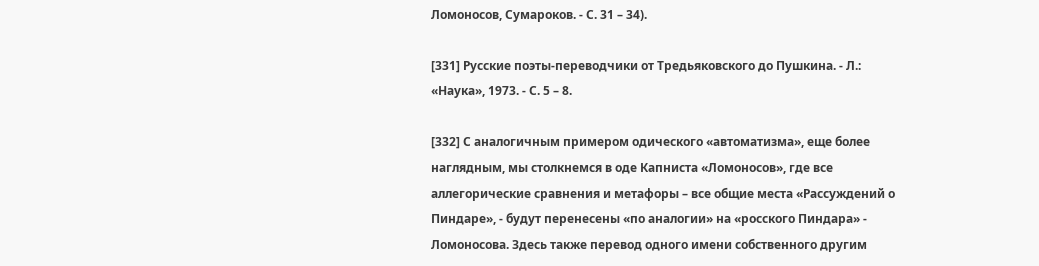Ломоносов, Сумароков. - С. 31 – 34).

[331] Русские поэты-переводчики от Тредьяковского до Пушкина. - Л.: «Наука», 1973. - С. 5 – 8.

[332] С аналогичным примером одического «автоматизма», еще более наглядным, мы столкнемся в оде Капниста «Ломоносов», где все аллегорические сравнения и метафоры – все общие места «Рассуждений о Пиндаре», - будут перенесены «по аналогии» на «росского Пиндара» - Ломоносова. Здесь также перевод одного имени собственного другим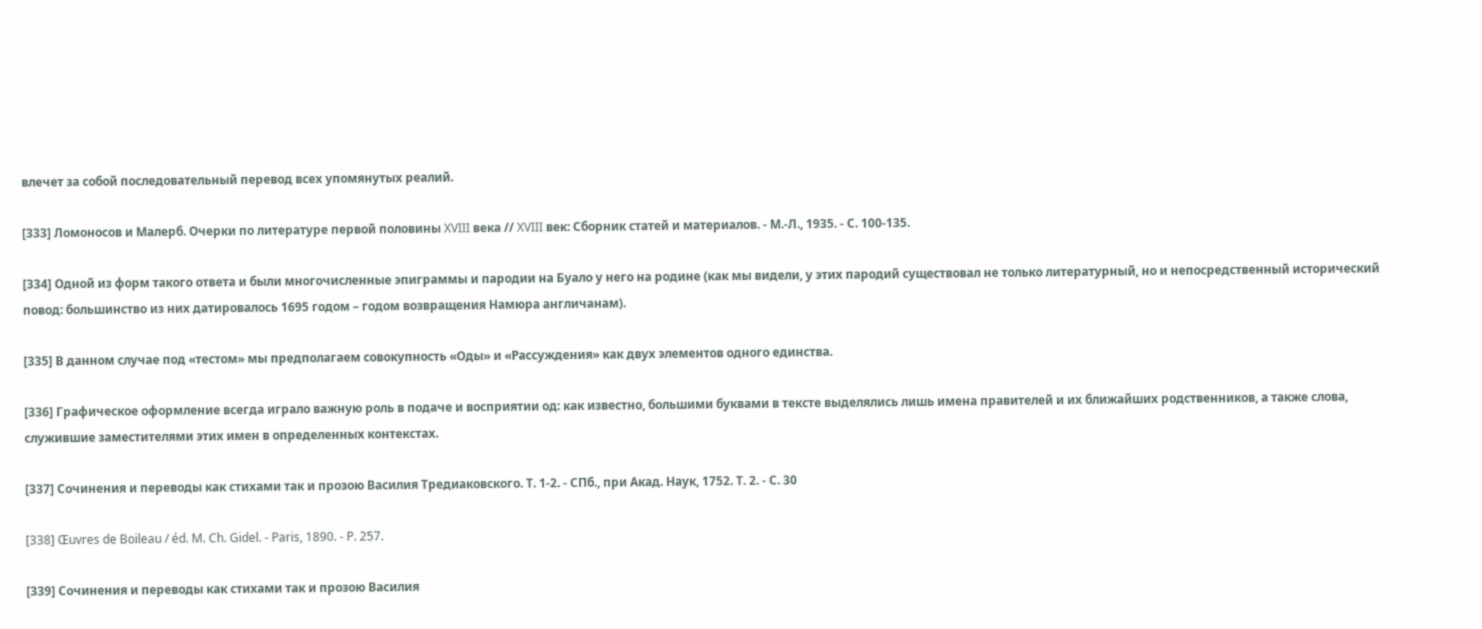влечет за собой последовательный перевод всех упомянутых реалий.

[333] Ломоносов и Малерб. Очерки по литературе первой половины XVIII века // XVIII век: Сборник статей и материалов. - М.-Л., 1935. - С. 100-135.

[334] Одной из форм такого ответа и были многочисленные эпиграммы и пародии на Буало у него на родине (как мы видели, у этих пародий существовал не только литературный, но и непосредственный исторический повод: большинство из них датировалось 1695 годом – годом возвращения Намюра англичанам).

[335] В данном случае под «тестом» мы предполагаем совокупность «Оды» и «Рассуждения» как двух элементов одного единства.

[336] Графическое оформление всегда играло важную роль в подаче и восприятии од: как известно, большими буквами в тексте выделялись лишь имена правителей и их ближайших родственников, а также слова, служившие заместителями этих имен в определенных контекстах.

[337] Сочинения и переводы как стихами так и прозою Василия Тредиаковского. Т. 1-2. - СПб., при Акад. Наук, 1752. Т. 2. - С. 30

[338] Œuvres de Boileau / éd. M. Ch. Gidel. - Paris, 1890. - P. 257.

[339] Сочинения и переводы как стихами так и прозою Василия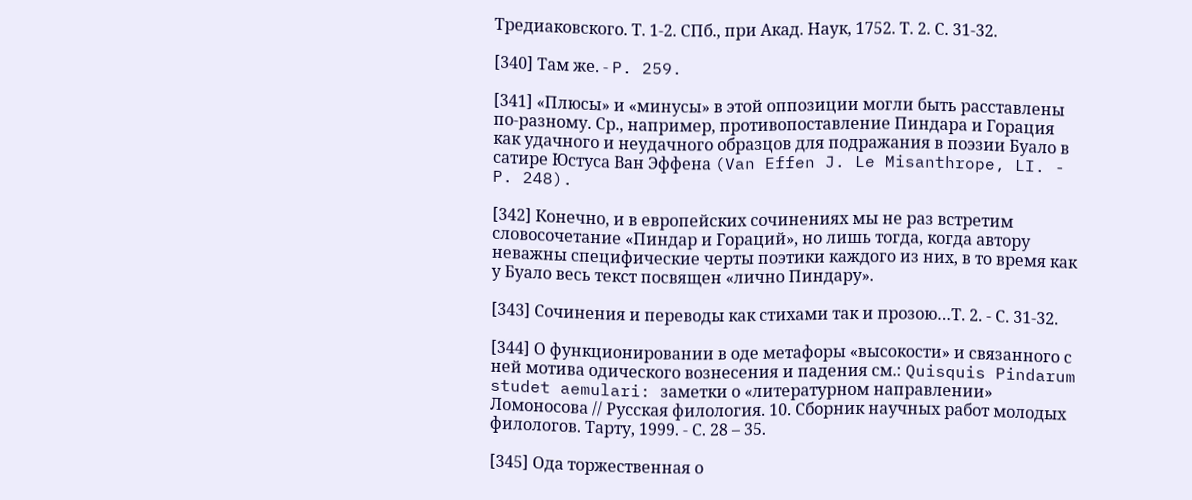Тредиаковского. Т. 1-2. СПб., при Акад. Наук, 1752. Т. 2. С. 31-32.

[340] Там же. - P. 259.

[341] «Плюсы» и «минусы» в этой оппозиции могли быть расставлены по-разному. Ср., например, противопоставление Пиндара и Горация как удачного и неудачного образцов для подражания в поэзии Буало в сатире Юстуса Ван Эффена (Van Effen J. Le Misanthrope, LI. - P. 248).

[342] Конечно, и в европейских сочинениях мы не раз встретим словосочетание «Пиндар и Гораций», но лишь тогда, когда автору неважны специфические черты поэтики каждого из них, в то время как у Буало весь текст посвящен «лично Пиндару».

[343] Сочинения и переводы как стихами так и прозою…Т. 2. - С. 31-32.

[344] О функционировании в оде метафоры «высокости» и связанного с ней мотива одического вознесения и падения см.: Quisquis Pindarum studet aemulari: заметки о «литературном направлении» Ломоносова // Русская филология. 10. Сборник научных работ молодых филологов. Тарту, 1999. - С. 28 – 35.

[345] Ода торжественная о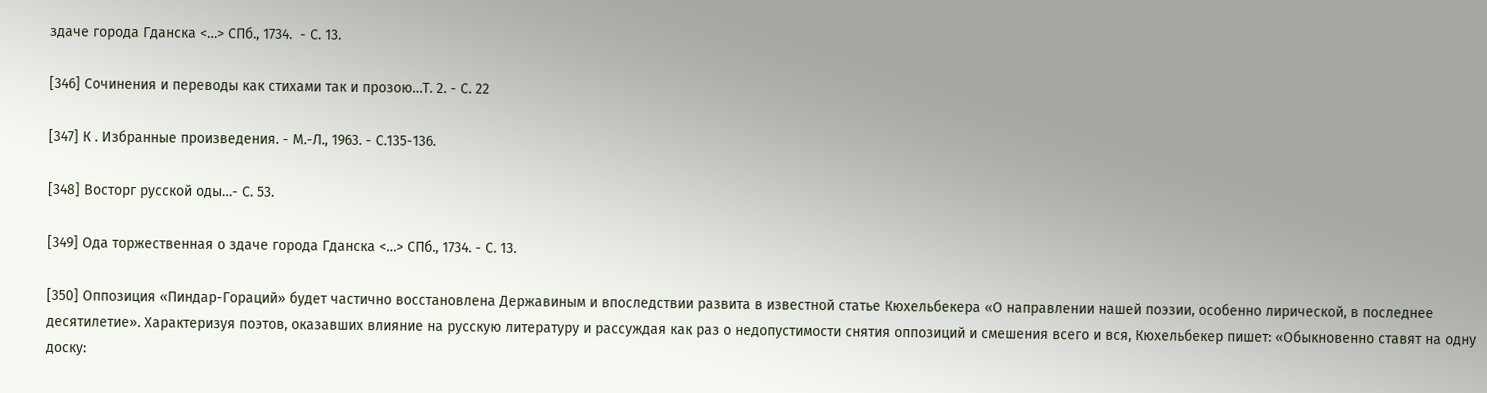здаче города Гданска <…> CПб., 1734.  - С. 13.

[346] Сочинения и переводы как стихами так и прозою…Т. 2. - С. 22

[347] К . Избранные произведения. - М.-Л., 1963. - С.135-136.

[348] Восторг русской оды…- С. 53.

[349] Ода торжественная о здаче города Гданска <…> CПб., 1734. - С. 13.

[350] Оппозиция «Пиндар-Гораций» будет частично восстановлена Державиным и впоследствии развита в известной статье Кюхельбекера «О направлении нашей поэзии, особенно лирической, в последнее десятилетие». Характеризуя поэтов, оказавших влияние на русскую литературу и рассуждая как раз о недопустимости снятия оппозиций и смешения всего и вся, Кюхельбекер пишет: «Обыкновенно ставят на одну доску: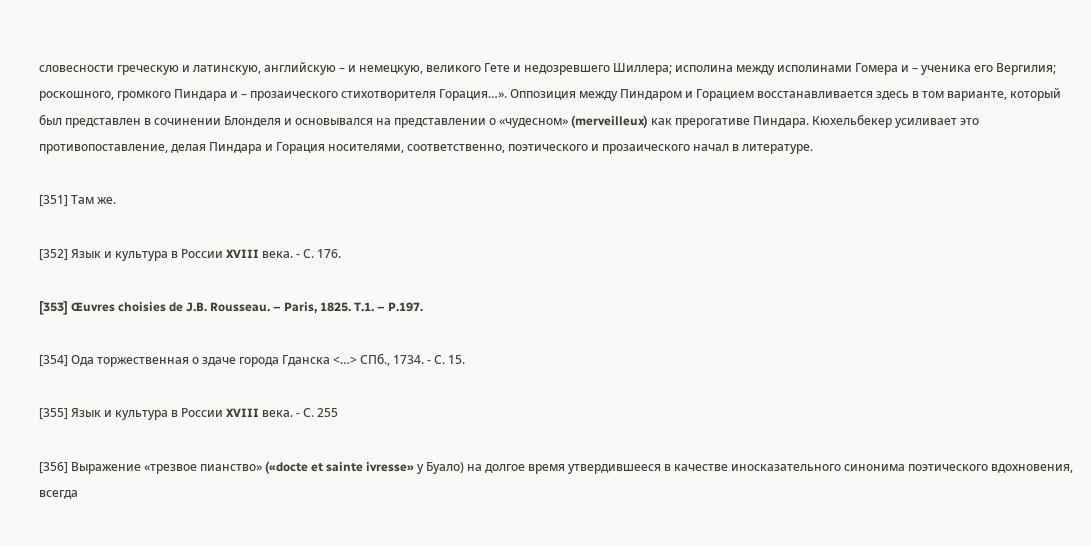словесности греческую и латинскую, английскую – и немецкую, великого Гете и недозревшего Шиллера; исполина между исполинами Гомера и – ученика его Вергилия; роскошного, громкого Пиндара и – прозаического стихотворителя Горация…». Оппозиция между Пиндаром и Горацием восстанавливается здесь в том варианте, который был представлен в сочинении Блонделя и основывался на представлении о «чудесном» (merveilleux) как прерогативе Пиндара. Кюхельбекер усиливает это противопоставление, делая Пиндара и Горация носителями, соответственно, поэтического и прозаического начал в литературе.

[351] Там же.

[352] Язык и культура в России XVIII века. - С. 176.

[353] Œuvres choisies de J.B. Rousseau. – Paris, 1825. T.1. – P.197.

[354] Ода торжественная о здаче города Гданска <…> CПб., 1734. - С. 15.

[355] Язык и культура в России XVIII века. - С. 255

[356] Выражение «трезвое пианство» («docte et sainte ivresse» у Буало) на долгое время утвердившееся в качестве иносказательного синонима поэтического вдохновения, всегда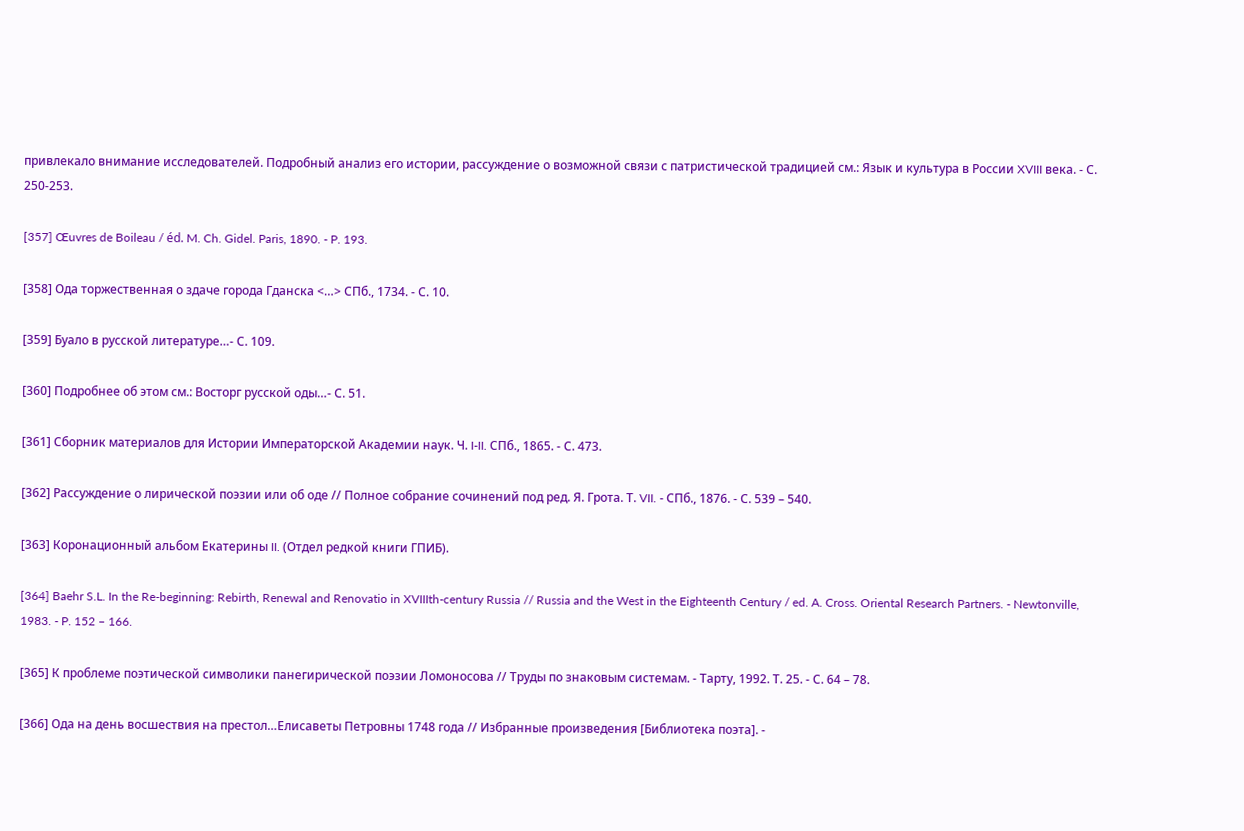привлекало внимание исследователей. Подробный анализ его истории, рассуждение о возможной связи с патристической традицией см.: Язык и культура в России XVIII века. - С. 250-253.

[357] Œuvres de Boileau / éd. M. Ch. Gidel. Paris, 1890. - P. 193.

[358] Ода торжественная о здаче города Гданска <…> CПб., 1734. - С. 10.

[359] Буало в русской литературе…- С. 109.

[360] Подробнее об этом см.: Восторг русской оды…- С. 51.

[361] Сборник материалов для Истории Императорской Академии наук. Ч. I-II. СПб., 1865. - С. 473.

[362] Рассуждение о лирической поэзии или об оде // Полное собрание сочинений под ред. Я. Грота. Т. VII. - CПб., 1876. - С. 539 – 540.

[363] Коронационный альбом Екатерины II. (Отдел редкой книги ГПИБ).

[364] Baehr S.L. In the Re-beginning: Rebirth, Renewal and Renovatio in XVIIIth-century Russia // Russia and the West in the Eighteenth Century / ed. A. Cross. Oriental Research Partners. - Newtonville, 1983. - P. 152 – 166.

[365] К проблеме поэтической символики панегирической поэзии Ломоносова // Труды по знаковым системам. - Тарту, 1992. Т. 25. - С. 64 – 78.

[366] Ода на день восшествия на престол…Елисаветы Петровны 1748 года // Избранные произведения [Библиотека поэта]. -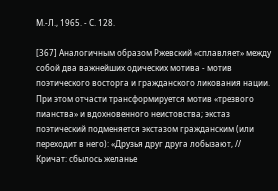М.-Л., 1965. - С. 128.

[367] Аналогичным образом Ржевский «сплавляет» между собой два важнейших одических мотива - мотив поэтического восторга и гражданского ликования нации. При этом отчасти трансформируется мотив «трезвого пианства» и вдохновенного неистовства; экстаз поэтический подменяется экстазом гражданским (или переходит в него): «Друзья друг друга лобызают, // Кричат: сбылось желанье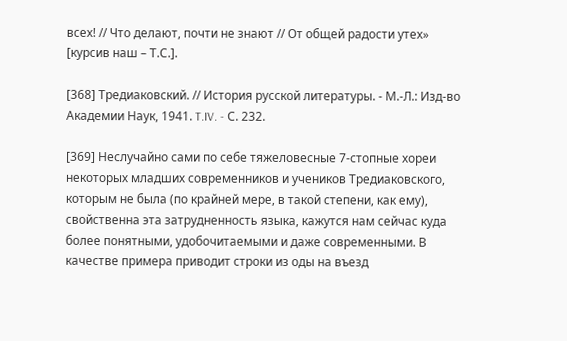всех! // Что делают, почти не знают // От общей радости утех» [курсив наш – Т.С.].

[368] Тредиаковский. // История русской литературы. - М.-Л.: Изд-во Академии Наук, 1941. T.IV. - С. 232.

[369] Неслучайно сами по себе тяжеловесные 7-стопные хореи некоторых младших современников и учеников Тредиаковского, которым не была (по крайней мере, в такой степени, как ему), свойственна эта затрудненность языка, кажутся нам сейчас куда более понятными, удобочитаемыми и даже современными. В качестве примера приводит строки из оды на въезд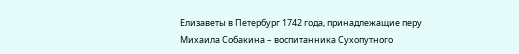Елизаветы в Петербург 1742 года, принадлежащие перу Михаила Собакина – воспитанника Сухопутного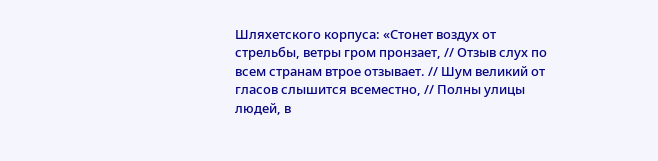Шляхетского корпуса: «Стонет воздух от стрельбы, ветры гром пронзает, // Отзыв слух по всем странам втрое отзывает. // Шум великий от гласов слышится всеместно, // Полны улицы людей, в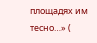площадях им тесно…» (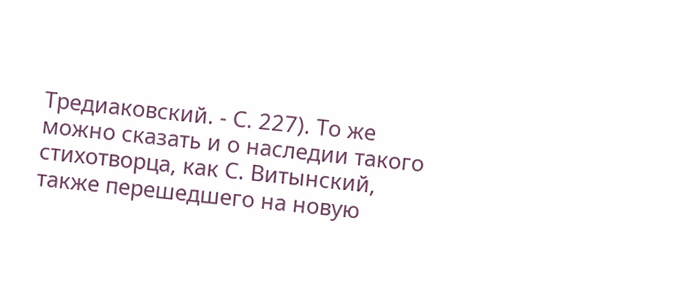Тредиаковский. - С. 227). То же можно сказать и о наследии такого стихотворца, как С. Витынский, также перешедшего на новую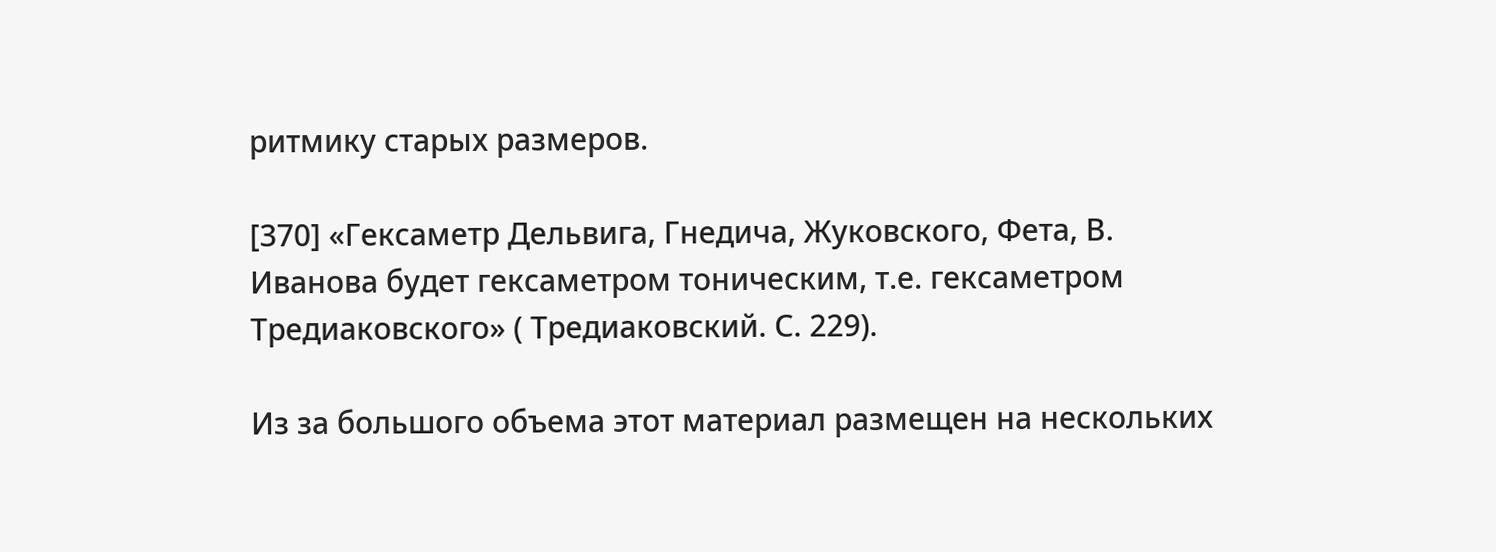ритмику старых размеров.

[370] «Гексаметр Дельвига, Гнедича, Жуковского, Фета, В. Иванова будет гексаметром тоническим, т.е. гексаметром Тредиаковского» ( Тредиаковский. С. 229).

Из за большого объема этот материал размещен на нескольких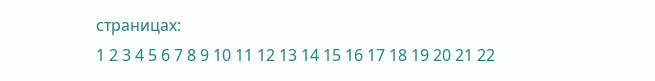страницах:
1 2 3 4 5 6 7 8 9 10 11 12 13 14 15 16 17 18 19 20 21 22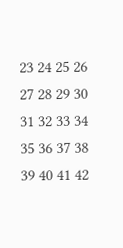23 24 25 26 27 28 29 30 31 32 33 34 35 36 37 38 39 40 41 42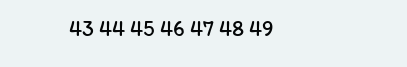43 44 45 46 47 48 49